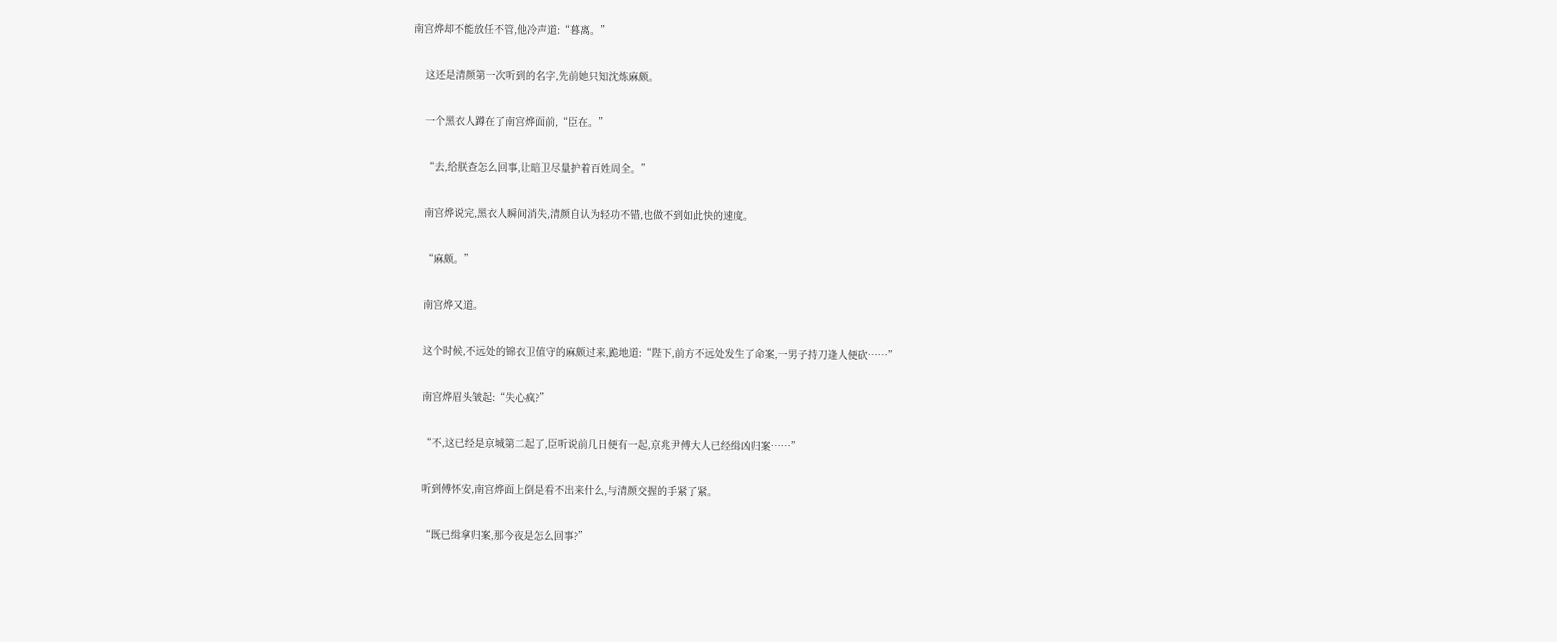南宫烨却不能放任不管,他冷声道:“暮离。”

    这还是清颜第一次听到的名字,先前她只知沈炼麻颇。

    一个黑衣人蹲在了南宫烨面前,“臣在。”

    “去,给朕查怎么回事,让暗卫尽量护着百姓周全。”

    南宫烨说完,黑衣人瞬间消失,清颜自认为轻功不错,也做不到如此快的速度。

    “麻颇。”

    南宫烨又道。

    这个时候,不远处的锦衣卫值守的麻颇过来,跪地道:“陛下,前方不远处发生了命案,一男子持刀逢人便砍……”

    南宫烨眉头皱起:“失心疯?”

    “不,这已经是京城第二起了,臣听说前几日便有一起,京兆尹傅大人已经缉凶归案……”

    听到傅怀安,南宫烨面上倒是看不出来什么,与清颜交握的手紧了紧。

    “既已缉拿归案,那今夜是怎么回事?”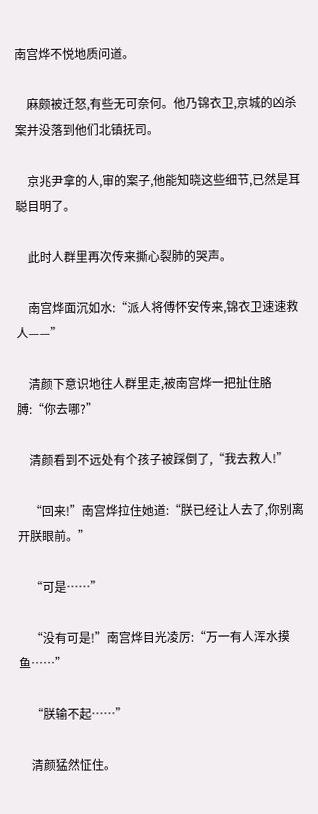南宫烨不悦地质问道。

    麻颇被迁怒,有些无可奈何。他乃锦衣卫,京城的凶杀案并没落到他们北镇抚司。

    京兆尹拿的人,审的案子,他能知晓这些细节,已然是耳聪目明了。

    此时人群里再次传来撕心裂肺的哭声。

    南宫烨面沉如水:“派人将傅怀安传来,锦衣卫速速救人——”

    清颜下意识地往人群里走,被南宫烨一把扯住胳膊:“你去哪?”

    清颜看到不远处有个孩子被踩倒了,“我去救人!”

    “回来!”南宫烨拉住她道:“朕已经让人去了,你别离开朕眼前。”

    “可是……”

    “没有可是!”南宫烨目光凌厉:“万一有人浑水摸鱼……”

    “朕输不起……”

    清颜猛然怔住。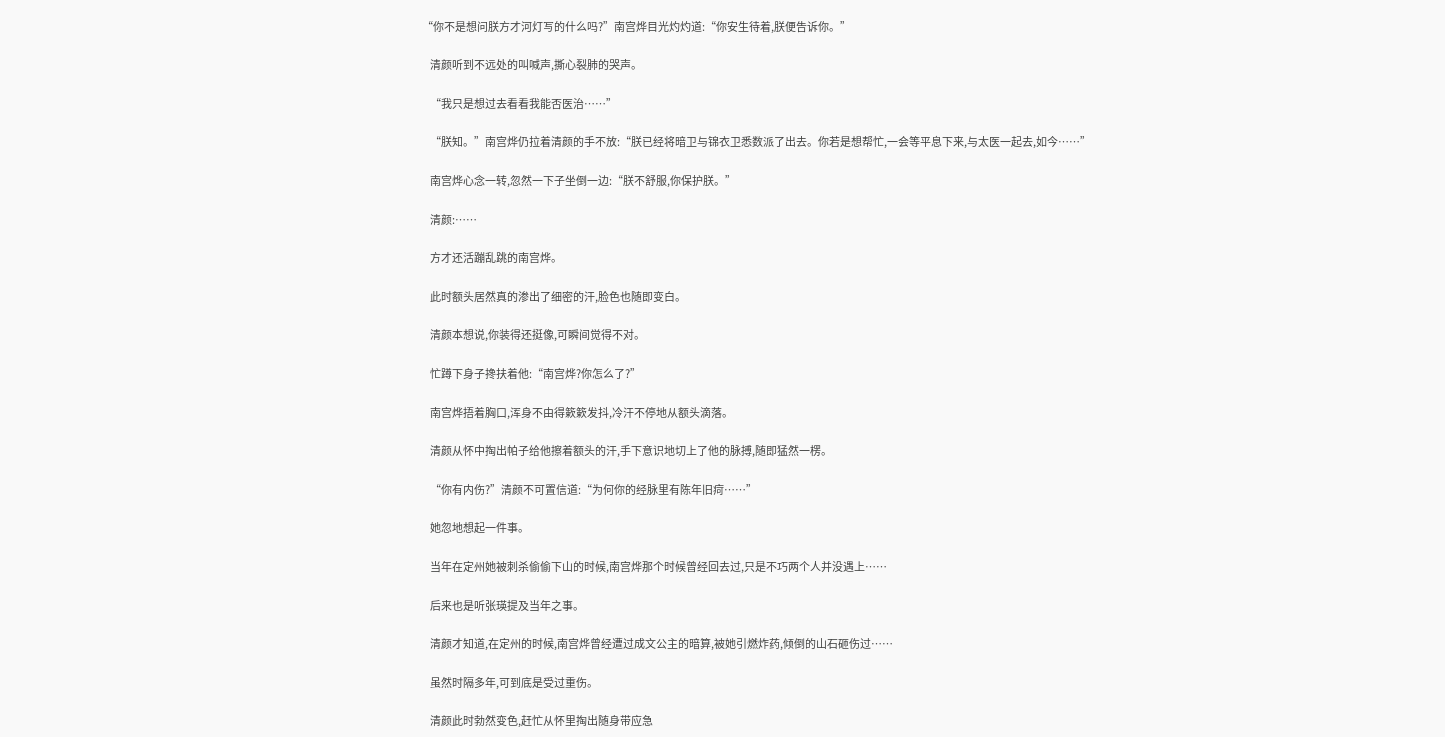“你不是想问朕方才河灯写的什么吗?”南宫烨目光灼灼道:“你安生待着,朕便告诉你。”

    清颜听到不远处的叫喊声,撕心裂肺的哭声。

    “我只是想过去看看我能否医治……”

    “朕知。”南宫烨仍拉着清颜的手不放:“朕已经将暗卫与锦衣卫悉数派了出去。你若是想帮忙,一会等平息下来,与太医一起去,如今……”

    南宫烨心念一转,忽然一下子坐倒一边:“朕不舒服,你保护朕。”

    清颜:……

    方才还活蹦乱跳的南宫烨。

    此时额头居然真的渗出了细密的汗,脸色也随即变白。

    清颜本想说,你装得还挺像,可瞬间觉得不对。

    忙蹲下身子搀扶着他:“南宫烨?你怎么了?”

    南宫烨捂着胸口,浑身不由得簌簌发抖,冷汗不停地从额头滴落。

    清颜从怀中掏出帕子给他擦着额头的汗,手下意识地切上了他的脉搏,随即猛然一楞。

    “你有内伤?”清颜不可置信道:“为何你的经脉里有陈年旧疴……”

    她忽地想起一件事。

    当年在定州她被刺杀偷偷下山的时候,南宫烨那个时候曾经回去过,只是不巧两个人并没遇上……

    后来也是听张瑛提及当年之事。

    清颜才知道,在定州的时候,南宫烨曾经遭过成文公主的暗算,被她引燃炸药,倾倒的山石砸伤过……

    虽然时隔多年,可到底是受过重伤。

    清颜此时勃然变色,赶忙从怀里掏出随身带应急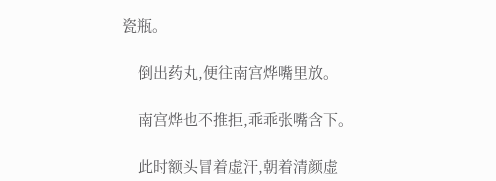瓷瓶。

    倒出药丸,便往南宫烨嘴里放。

    南宫烨也不推拒,乖乖张嘴含下。

    此时额头冒着虚汗,朝着清颜虚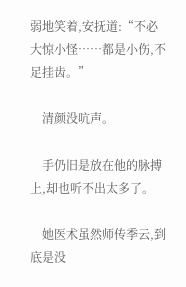弱地笑着,安抚道:“不必大惊小怪……都是小伤,不足挂齿。”

    清颜没吭声。

    手仍旧是放在他的脉搏上,却也听不出太多了。

    她医术虽然师传季云,到底是没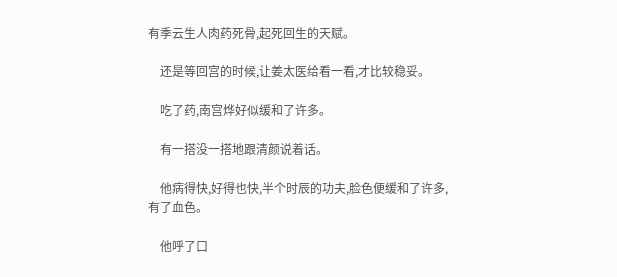有季云生人肉药死骨,起死回生的天赋。

    还是等回宫的时候,让姜太医给看一看,才比较稳妥。

    吃了药,南宫烨好似缓和了许多。

    有一搭没一搭地跟清颜说着话。

    他病得快,好得也快,半个时辰的功夫,脸色便缓和了许多,有了血色。

    他呼了口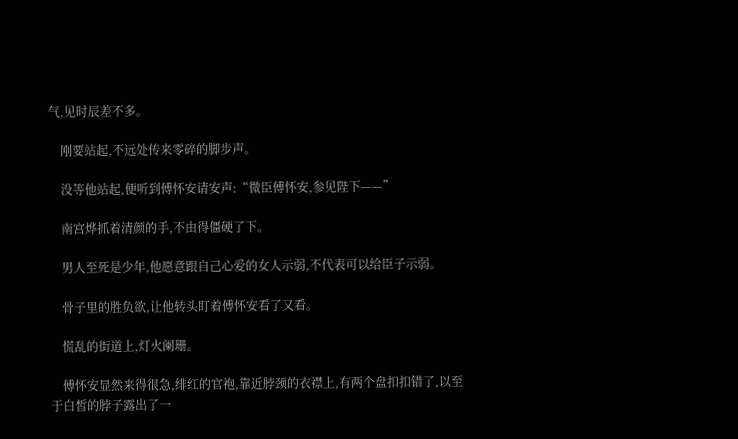气,见时辰差不多。

    刚要站起,不远处传来零碎的脚步声。

    没等他站起,便听到傅怀安请安声:“微臣傅怀安,参见陛下——”

    南宫烨抓着清颜的手,不由得僵硬了下。

    男人至死是少年,他愿意跟自己心爱的女人示弱,不代表可以给臣子示弱。

    骨子里的胜负欲,让他转头盯着傅怀安看了又看。

    慌乱的街道上,灯火阑珊。

    傅怀安显然来得很急,绯红的官袍,靠近脖颈的衣襟上,有两个盘扣扣错了,以至于白皙的脖子露出了一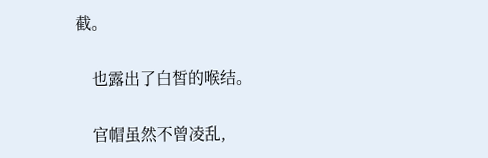截。

    也露出了白皙的喉结。

    官帽虽然不曾凌乱,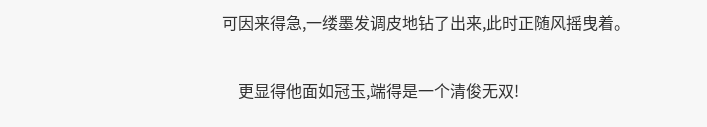可因来得急,一缕墨发调皮地钻了出来,此时正随风摇曳着。

    更显得他面如冠玉,端得是一个清俊无双!